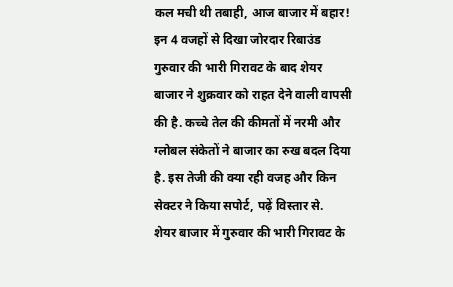कल मची थी तबाही, आज बाजार में बहार! इन 4 वजहों से दिखा जोरदार रिबाउंड
गुरुवार की भारी गिरावट के बाद शेयर बाजार ने शुक्रवार को राहत देने वाली वापसी की है. कच्चे तेल की कीमतों में नरमी और ग्लोबल संकेतों ने बाजार का रुख बदल दिया है. इस तेजी की क्या रही वजह और किन सेक्टर ने किया सपोर्ट, पढ़ें विस्तार से.
शेयर बाजार में गुरुवार की भारी गिरावट के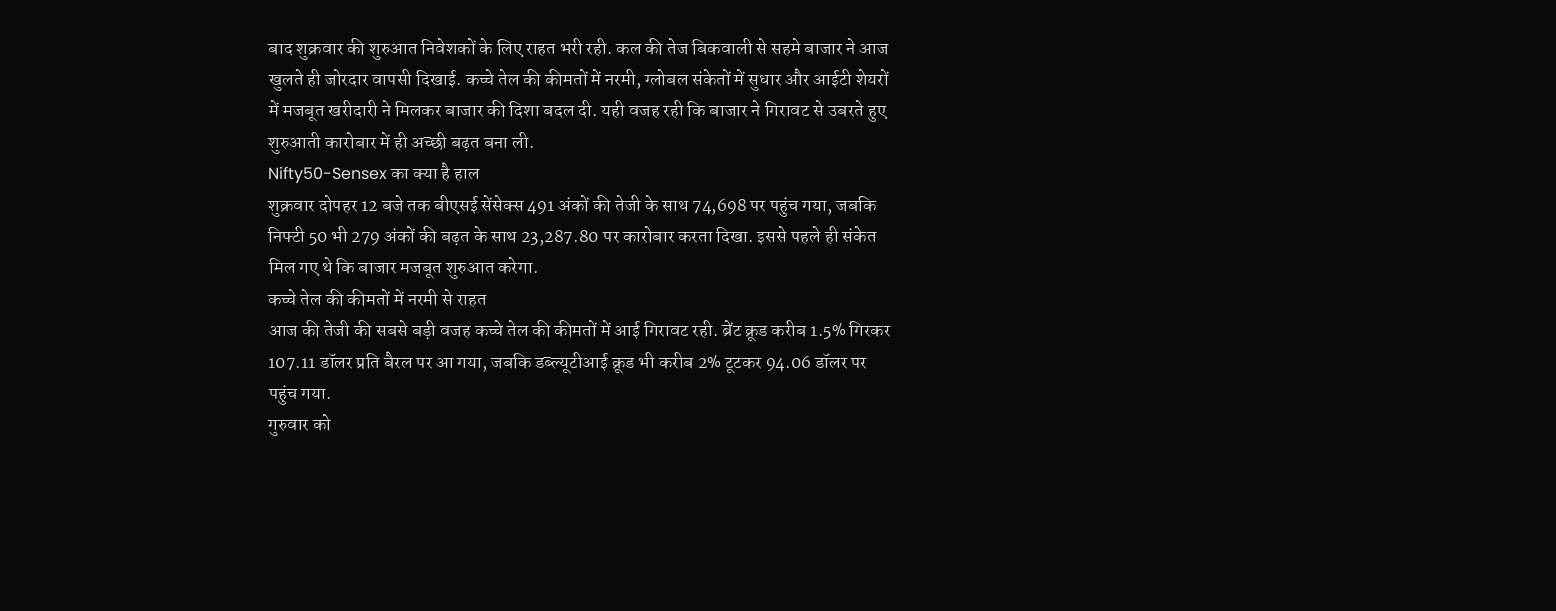बाद शुक्रवार की शुरुआत निवेशकों के लिए राहत भरी रही. कल की तेज बिकवाली से सहमे बाजार ने आज खुलते ही जोरदार वापसी दिखाई. कच्चे तेल की कीमतों में नरमी, ग्लोबल संकेतों में सुधार और आईटी शेयरों में मजबूत खरीदारी ने मिलकर बाजार की दिशा बदल दी. यही वजह रही कि बाजार ने गिरावट से उबरते हुए शुरुआती कारोबार में ही अच्छी बढ़त बना ली.
Nifty50-Sensex का क्या है हाल
शुक्रवार दोपहर 12 बजे तक बीएसई सेंसेक्स 491 अंकों की तेजी के साथ 74,698 पर पहुंच गया, जबकि निफ्टी 50 भी 279 अंकों की बढ़त के साथ 23,287.80 पर कारोबार करता दिखा. इससे पहले ही संकेत मिल गए थे कि बाजार मजबूत शुरुआत करेगा.
कच्चे तेल की कीमतों में नरमी से राहत
आज की तेजी की सबसे बड़ी वजह कच्चे तेल की कीमतों में आई गिरावट रही. ब्रेंट क्रूड करीब 1.5% गिरकर 107.11 डॉलर प्रति बैरल पर आ गया, जबकि डब्ल्यूटीआई क्रूड भी करीब 2% टूटकर 94.06 डॉलर पर पहुंच गया.
गुरुवार को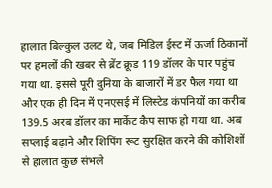हालात बिल्कुल उलट थे, जब मिडिल ईस्ट में ऊर्जा ठिकानों पर हमलों की खबर से ब्रेंट क्रूड 119 डॉलर के पार पहुंच गया था. इससे पूरी दुनिया के बाजारों में डर फैल गया था और एक ही दिन में एनएसई में लिस्टेड कंपनियों का करीब 139.5 अरब डॉलर का मार्केट कैप साफ हो गया था. अब सप्लाई बढ़ाने और शिपिंग रूट सुरक्षित करने की कोशिशों से हालात कुछ संभले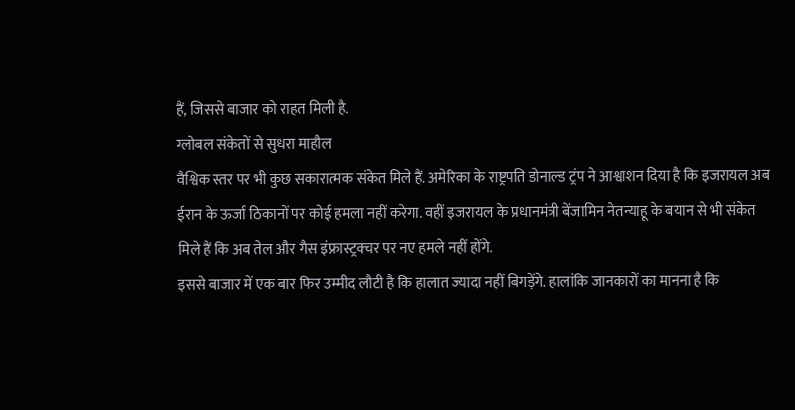हैं, जिससे बाजार को राहत मिली है.
ग्लोबल संकेतों से सुधरा माहौल
वैश्विक स्तर पर भी कुछ सकारात्मक संकेत मिले हैं. अमेरिका के राष्ट्रपति डोनाल्ड ट्रंप ने आश्वाशन दिया है कि इजरायल अब ईरान के ऊर्जा ठिकानों पर कोई हमला नहीं करेगा. वहीं इजरायल के प्रधानमंत्री बेंजामिन नेतन्याहू के बयान से भी संकेत मिले हैं कि अब तेल और गैस इंफ्रास्ट्रक्चर पर नए हमले नहीं होंगे.
इससे बाजार में एक बार फिर उम्मीद लौटी है कि हालात ज्यादा नहीं बिगड़ेंगे. हालांकि जानकारों का मानना है कि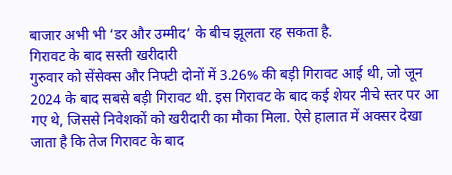बाजार अभी भी ‘डर और उम्मीद’ के बीच झूलता रह सकता है.
गिरावट के बाद सस्ती खरीदारी
गुरुवार को सेंसेक्स और निफ्टी दोनों में 3.26% की बड़ी गिरावट आई थी, जो जून 2024 के बाद सबसे बड़ी गिरावट थी. इस गिरावट के बाद कई शेयर नीचे स्तर पर आ गए थे, जिससे निवेशकों को खरीदारी का मौका मिला. ऐसे हालात में अक्सर देखा जाता है कि तेज गिरावट के बाद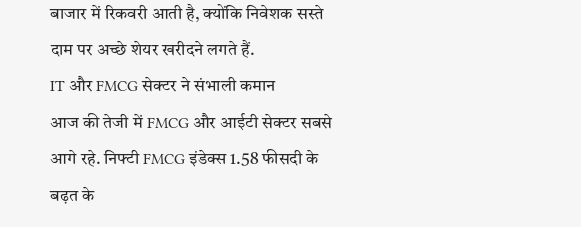बाजार में रिकवरी आती है, क्योंकि निवेशक सस्ते दाम पर अच्छे शेयर खरीदने लगते हैं.
IT और FMCG सेक्टर ने संभाली कमान
आज की तेजी में FMCG और आईटी सेक्टर सबसे आगे रहे. निफ्टी FMCG इंडेक्स 1.58 फीसदी के बढ़त के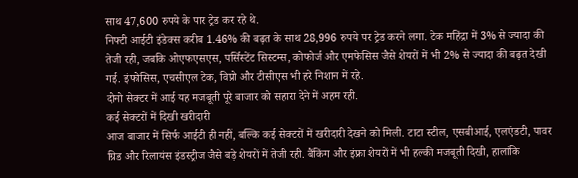साथ 47,600 रुपये के पार ट्रेड कर रहे थे.
निफ्टी आईटी इंडेक्स करीब 1.46% की बढ़त के साथ 28,996 रुपये पर ट्रेड करने लगा. टेक महिंद्रा में 3% से ज्यादा की तेजी रही, जबकि ओएफएसएस, पर्सिस्टेंट सिस्टम्स, कोफोर्ज और एमफेसिस जैसे शेयरों में भी 2% से ज्यादा की बढ़त देखी गई. इंफोसिस, एचसीएल टेक, विप्रो और टीसीएस भी हरे निशान में रहे.
दोनो सेक्टर में आई यह मजबूती पूरे बाजार को सहारा देने में अहम रही.
कई सेक्टरों में दिखी खरीदारी
आज बाजार में सिर्फ आईटी ही नहीं, बल्कि कई सेक्टरों में खरीदारी देखने को मिली. टाटा स्टील, एसबीआई, एलएंडटी, पावर ग्रिड और रिलायंस इंडस्ट्रीज जैसे बड़े शेयरों में तेजी रही. बैंकिंग और इंफ्रा शेयरों में भी हल्की मजबूती दिखी, हालांकि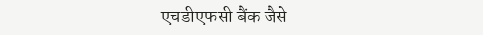एचडीएफसी बैंक जैसे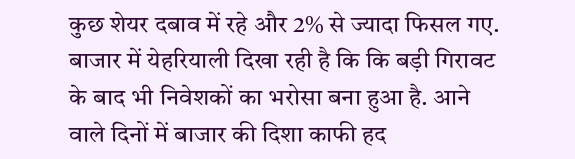कुछ शेयर दबाव में रहे और 2% से ज्यादा फिसल गए.
बाजार में येहरियाली दिखा रही है कि कि बड़ी गिरावट के बाद भी निवेशकों का भरोसा बना हुआ है. आने वाले दिनों में बाजार की दिशा काफी हद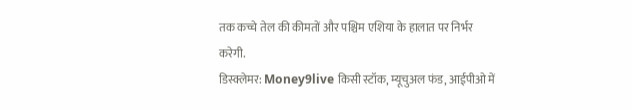तक कच्चे तेल की कीमतों और पश्चिम एशिया के हालात पर निर्भर करेगी.
डिस्क्लेमर: Money9live किसी स्टॉक, म्यूचुअल फंड, आईपीओ में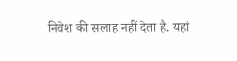निवेश की सलाह नहीं देता है. यहां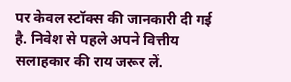पर केवल स्टॉक्स की जानकारी दी गई है. निवेश से पहले अपने वित्तीय सलाहकार की राय जरूर लें.